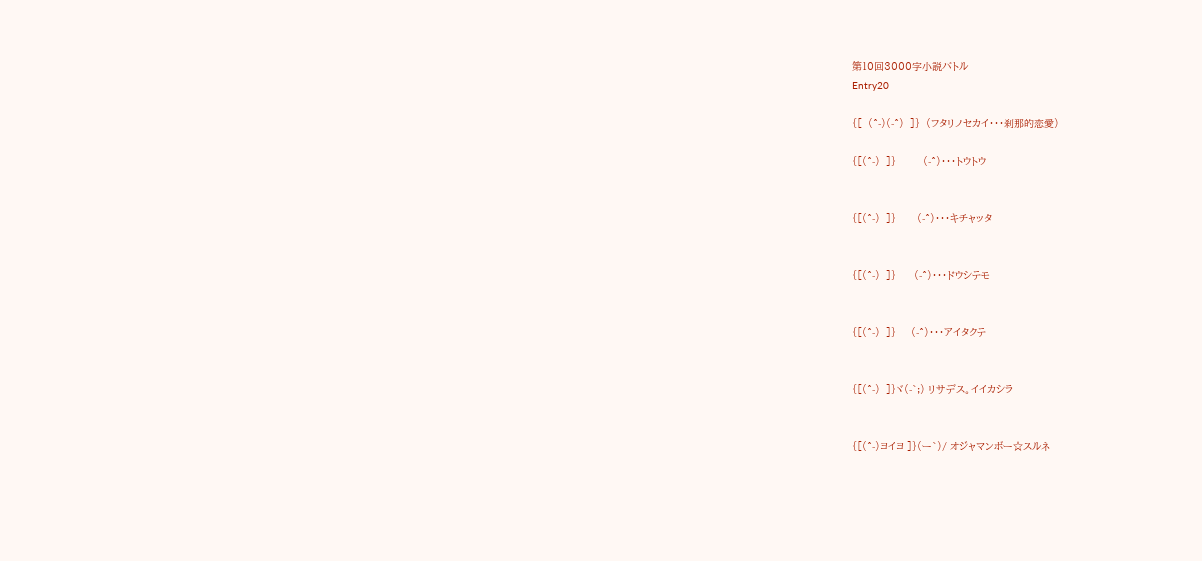第10回3000字小説バトル
Entry20

{[  (^-)(-^)  ]}  (フタリノセカイ・・・刹那的恋愛)

{[(^-)  ]}         (-^)・・・トウトウ


{[(^-)  ]}       (-^)・・・キチャッタ


{[(^-)  ]}      (-^)・・・ドウシテモ


{[(^-)  ]}     (-^)・・・アイタクテ


{[(^-)  ]}ヾ(-`;) リサデス。イイカシラ


{[(^-)ヨイヨ ]}(ー`)/ オジャマンボー☆スルネ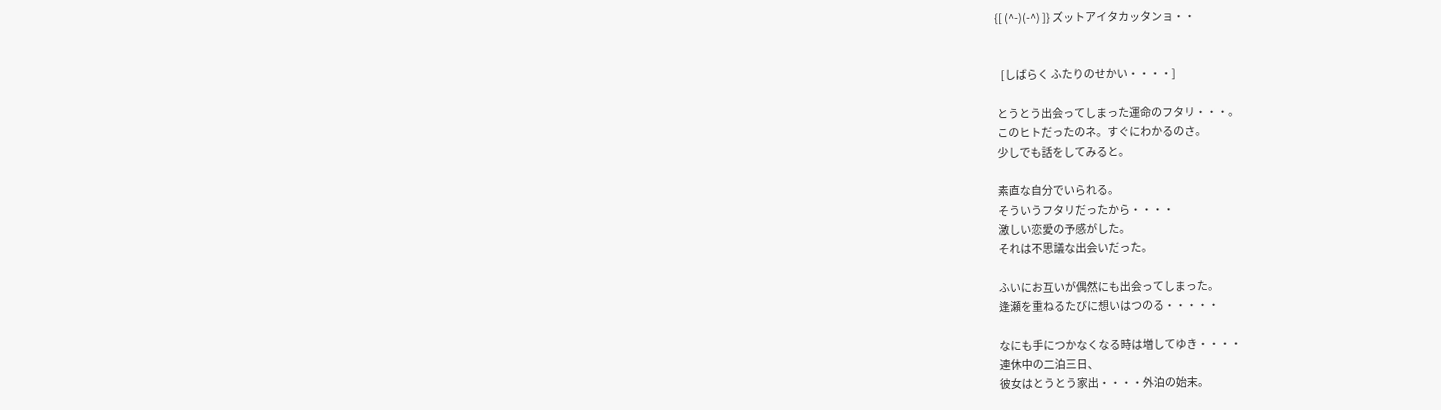{[ (^-)(-^) ]} ズットアイタカッタンョ・・


   [しばらく ふたりのせかい・・・・]

 とうとう出会ってしまった運命のフタリ・・・。
 このヒトだったのネ。すぐにわかるのさ。
 少しでも話をしてみると。

 素直な自分でいられる。
 そういうフタリだったから・・・・
 激しい恋愛の予感がした。
 それは不思議な出会いだった。

 ふいにお互いが偶然にも出会ってしまった。
 逢瀬を重ねるたびに想いはつのる・・・・・

 なにも手につかなくなる時は増してゆき・・・・
 連休中の二泊三日、
 彼女はとうとう家出・・・・外泊の始末。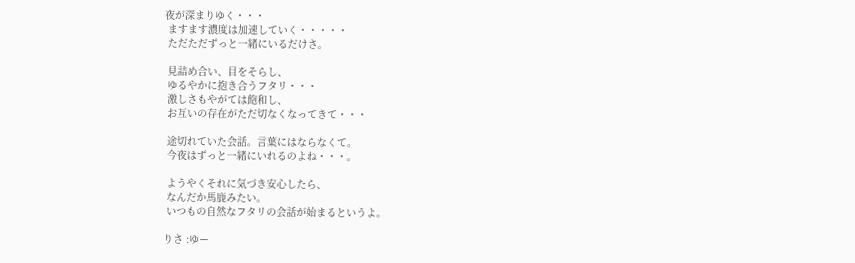夜が深まりゆく・・・
 ますます濃度は加速していく・・・・・
 ただただずっと一緒にいるだけさ。

 見詰め合い、目をそらし、
 ゆるやかに抱き合うフタリ・・・
 激しさもやがては飽和し、
 お互いの存在がただ切なくなってきて・・・

 途切れていた会話。言葉にはならなくて。
 今夜はずっと一緒にいれるのよね・・・。

 ようやくそれに気づき安心したら、
 なんだか馬鹿みたい。
 いつもの自然なフタリの会話が始まるというよ。

りさ :ゆー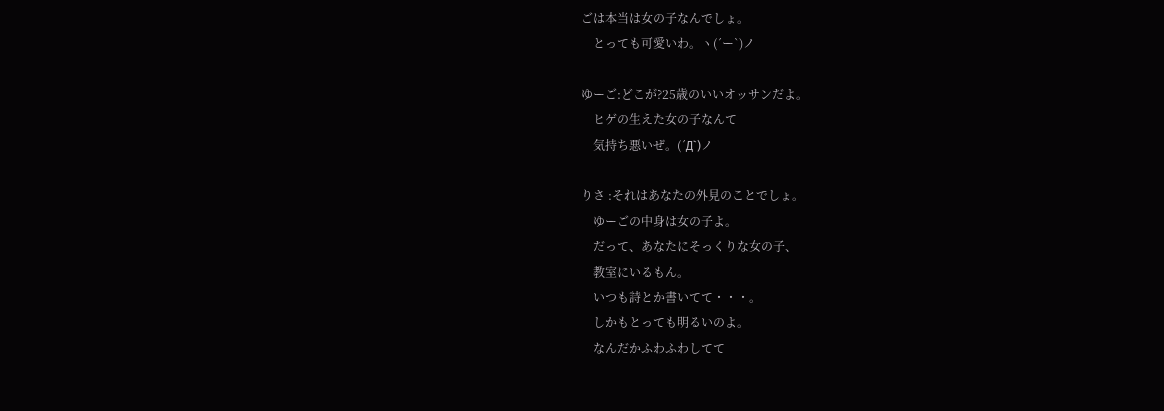ごは本当は女の子なんでしょ。
    とっても可愛いわ。ヽ(´ー`)ノ

ゆーご:どこが?25歳のいいオッサンだよ。
    ヒゲの生えた女の子なんて
    気持ち悪いぜ。(´Д`)ノ

りさ :それはあなたの外見のことでしょ。
    ゆーごの中身は女の子よ。
    だって、あなたにそっくりな女の子、
    教室にいるもん。
    いつも詩とか書いてて・・・。
    しかもとっても明るいのよ。
    なんだかふわふわしてて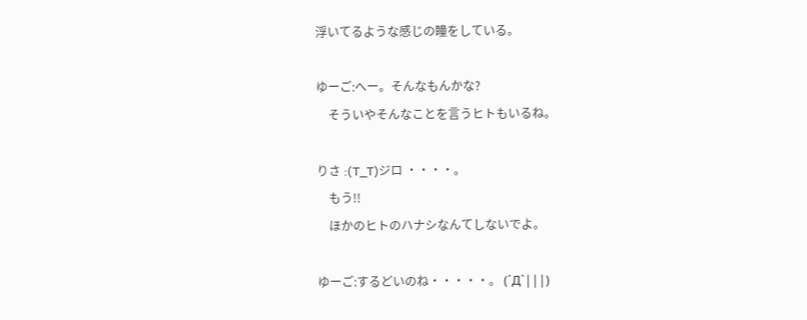浮いてるような感じの瞳をしている。

ゆーご:へー。そんなもんかな?
    そういやそんなことを言うヒトもいるね。

りさ :(T_T)ジロ ・・・・。
    もう!!
    ほかのヒトのハナシなんてしないでよ。

ゆーご:するどいのね・・・・・。 (´Д`|||)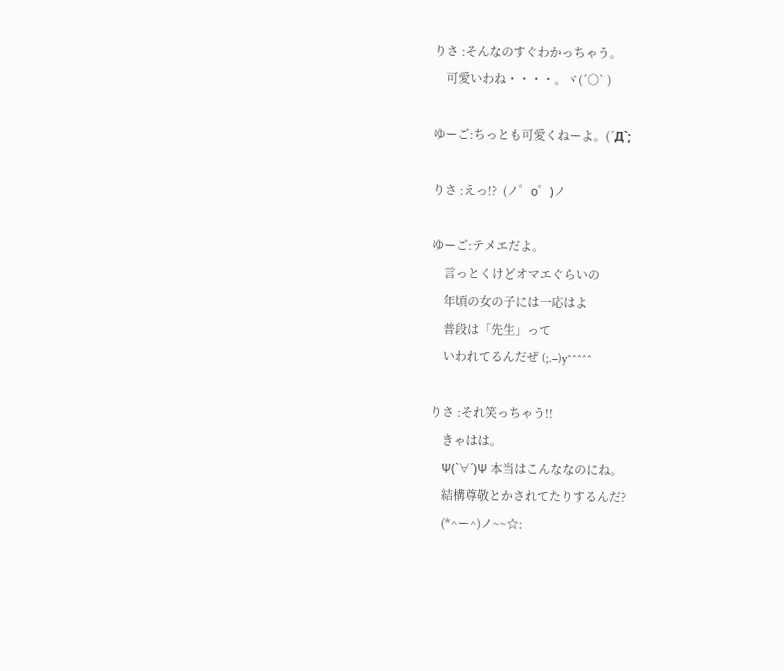りさ :そんなのすぐわかっちゃう。
    可愛いわね・・・・。ヾ(´○` )

ゆーご:ちっとも可愛くねーよ。(´Д`;

りさ :えっ!?  (ノ゜ο゜)ノ

ゆーご:テメエだよ。
    言っとくけどオマエぐらいの
    年頃の女の子には一応はよ
    普段は「先生」って
    いわれてるんだぜ (;.−)y^^^^^

りさ :それ笑っちゃう!!
    きゃはは。
    Ψ(`∀´)Ψ 本当はこんななのにね。
    結構尊敬とかされてたりするんだ?
    (*^ー^)ノ~~☆: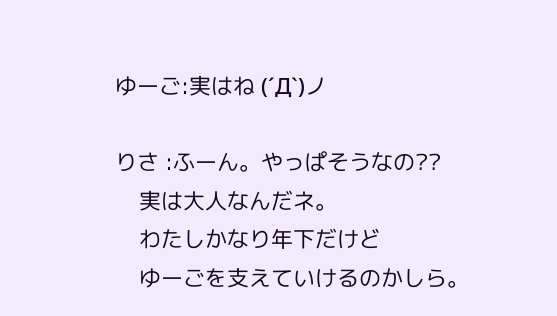ゆーご:実はね (´Д`)ノ

りさ :ふーん。やっぱそうなの??
    実は大人なんだネ。
    わたしかなり年下だけど
    ゆーごを支えていけるのかしら。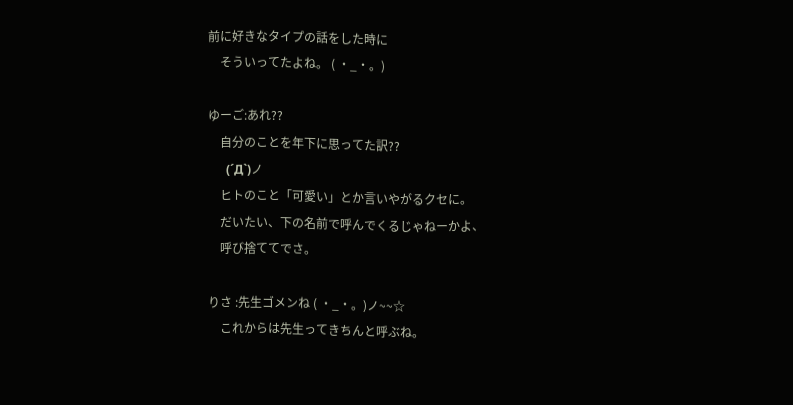前に好きなタイプの話をした時に
    そういってたよね。 ( ・_・。)

ゆーご:あれ??
    自分のことを年下に思ってた訳??
      (´Д`)ノ
    ヒトのこと「可愛い」とか言いやがるクセに。
    だいたい、下の名前で呼んでくるじゃねーかよ、
    呼び捨ててでさ。

りさ :先生ゴメンね ( ・_・。)ノ~~☆
    これからは先生ってきちんと呼ぶね。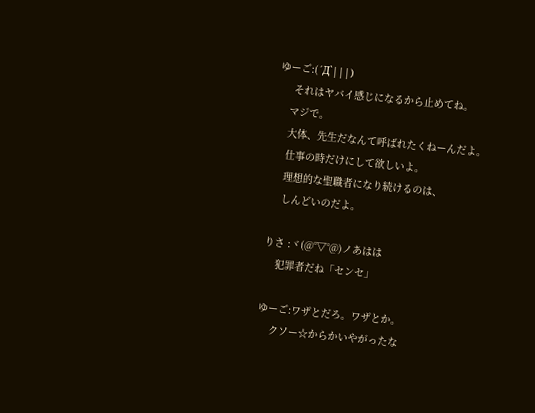ゆーご:(´Д`|||)
     それはヤバイ感じになるから止めてね。
    マジで。
    大体、先生だなんて呼ばれたくねーんだよ。
    仕事の時だけにして欲しいよ。
    理想的な聖職者になり続けるのは、
    しんどいのだよ。

りさ :ヾ(@°▽°@)ノあはは
    犯罪者だね「センセ」

ゆーご:ワザとだろ。ワザとか。
    クソー☆からかいやがったな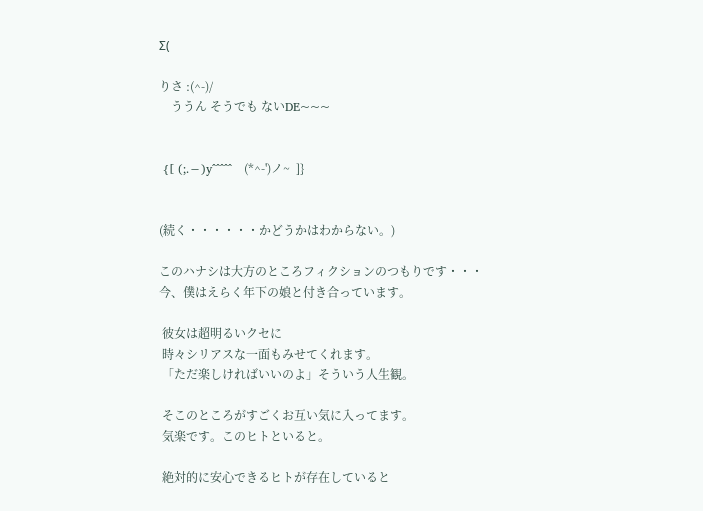Σ(

りさ :(^-)/
    ううん そうでも ないDE~~~


 {[ (;.−)y^^^^^   (*^-')ノ~  ]}


(続く・・・・・・かどうかはわからない。)

このハナシは大方のところフィクションのつもりです・・・
今、僕はえらく年下の娘と付き合っています。

 彼女は超明るいクセに
 時々シリアスな一面もみせてくれます。
 「ただ楽しければいいのよ」そういう人生観。

 そこのところがすごくお互い気に入ってます。
 気楽です。このヒトといると。

 絶対的に安心できるヒトが存在していると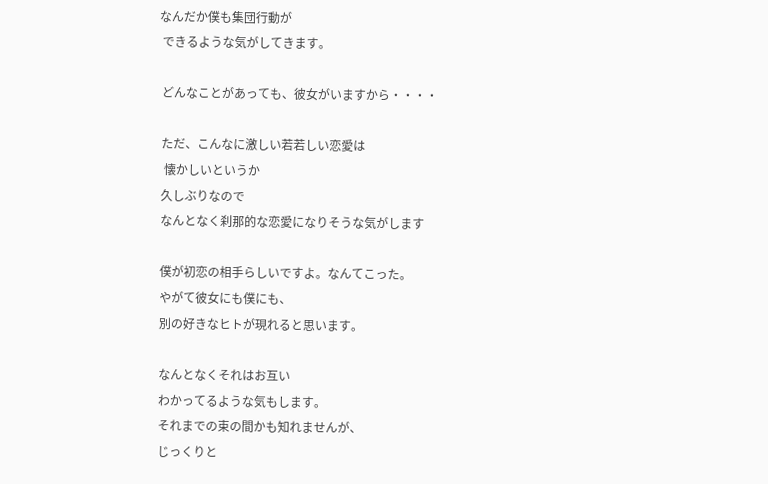なんだか僕も集団行動が
 できるような気がしてきます。

 どんなことがあっても、彼女がいますから・・・・

 ただ、こんなに激しい若若しい恋愛は
  懐かしいというか
 久しぶりなので
 なんとなく刹那的な恋愛になりそうな気がします

 僕が初恋の相手らしいですよ。なんてこった。
 やがて彼女にも僕にも、
 別の好きなヒトが現れると思います。

 なんとなくそれはお互い
 わかってるような気もします。
 それまでの束の間かも知れませんが、
 じっくりと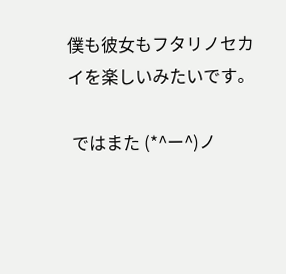僕も彼女もフタリノセカイを楽しいみたいです。

 ではまた (*^ー^)ノ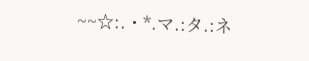~~☆:.・*.マ.:タ.:ネ